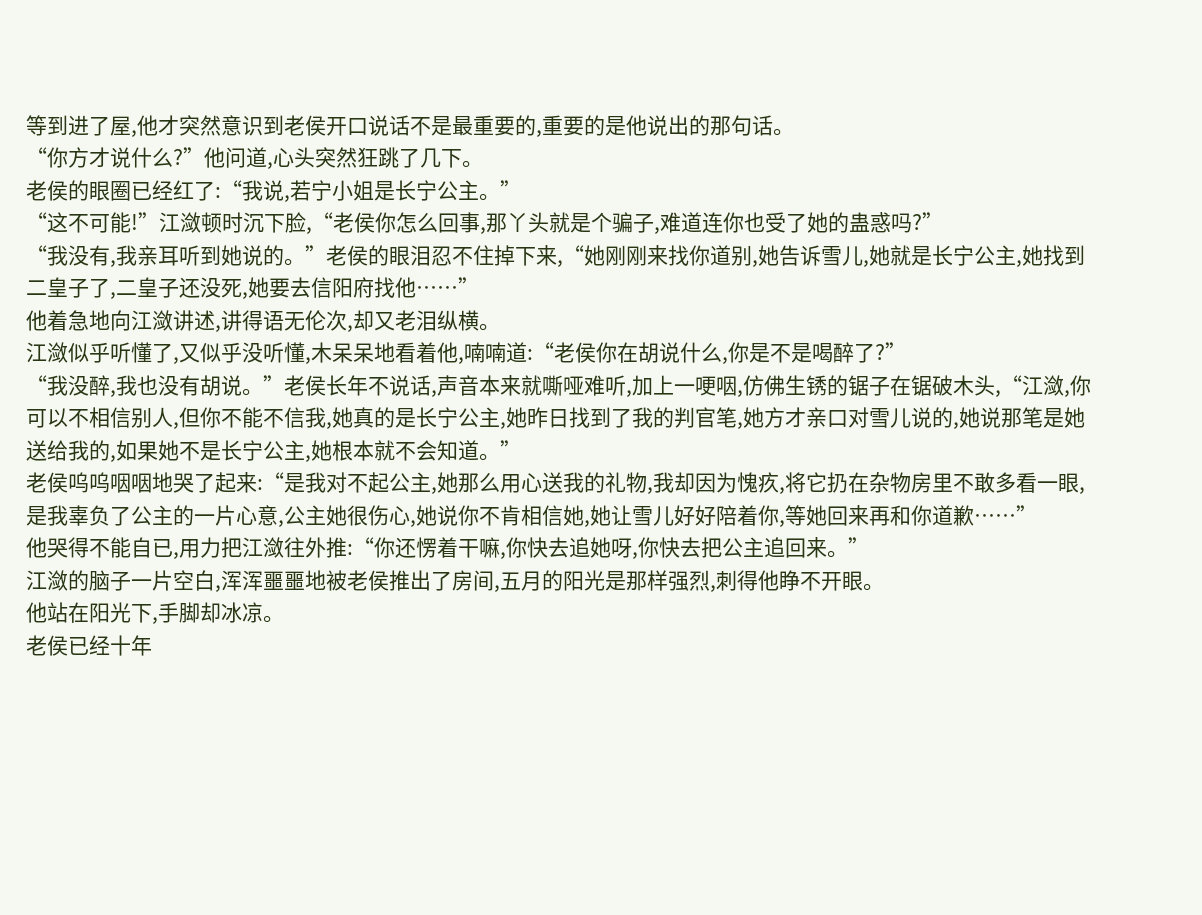等到进了屋,他才突然意识到老侯开口说话不是最重要的,重要的是他说出的那句话。
“你方才说什么?”他问道,心头突然狂跳了几下。
老侯的眼圈已经红了:“我说,若宁小姐是长宁公主。”
“这不可能!”江潋顿时沉下脸,“老侯你怎么回事,那丫头就是个骗子,难道连你也受了她的蛊惑吗?”
“我没有,我亲耳听到她说的。”老侯的眼泪忍不住掉下来,“她刚刚来找你道别,她告诉雪儿,她就是长宁公主,她找到二皇子了,二皇子还没死,她要去信阳府找他……”
他着急地向江潋讲述,讲得语无伦次,却又老泪纵横。
江潋似乎听懂了,又似乎没听懂,木呆呆地看着他,喃喃道:“老侯你在胡说什么,你是不是喝醉了?”
“我没醉,我也没有胡说。”老侯长年不说话,声音本来就嘶哑难听,加上一哽咽,仿佛生锈的锯子在锯破木头,“江潋,你可以不相信别人,但你不能不信我,她真的是长宁公主,她昨日找到了我的判官笔,她方才亲口对雪儿说的,她说那笔是她送给我的,如果她不是长宁公主,她根本就不会知道。”
老侯呜呜咽咽地哭了起来:“是我对不起公主,她那么用心送我的礼物,我却因为愧疚,将它扔在杂物房里不敢多看一眼,是我辜负了公主的一片心意,公主她很伤心,她说你不肯相信她,她让雪儿好好陪着你,等她回来再和你道歉……”
他哭得不能自已,用力把江潋往外推:“你还愣着干嘛,你快去追她呀,你快去把公主追回来。”
江潋的脑子一片空白,浑浑噩噩地被老侯推出了房间,五月的阳光是那样强烈,刺得他睁不开眼。
他站在阳光下,手脚却冰凉。
老侯已经十年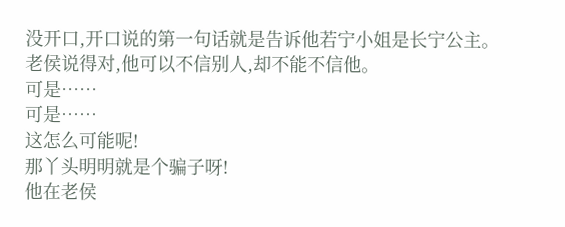没开口,开口说的第一句话就是告诉他若宁小姐是长宁公主。
老侯说得对,他可以不信别人,却不能不信他。
可是……
可是……
这怎么可能呢!
那丫头明明就是个骗子呀!
他在老侯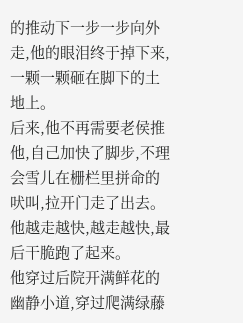的推动下一步一步向外走,他的眼泪终于掉下来,一颗一颗砸在脚下的土地上。
后来,他不再需要老侯推他,自己加快了脚步,不理会雪儿在栅栏里拼命的吠叫,拉开门走了出去。
他越走越快,越走越快,最后干脆跑了起来。
他穿过后院开满鲜花的幽静小道,穿过爬满绿藤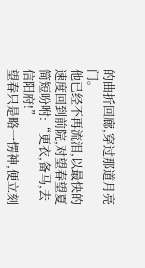的曲折回廊,穿过那道月亮门。
他已经不再流泪,以最快的速度回到前院,对望春望夏简短吩咐:“更衣,备马,去信阳府!”
望春只是略一愣神,便立刻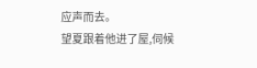应声而去。
望夏跟着他进了屋,伺候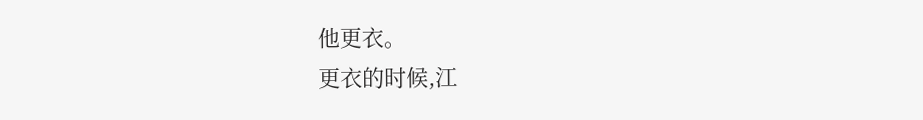他更衣。
更衣的时候,江